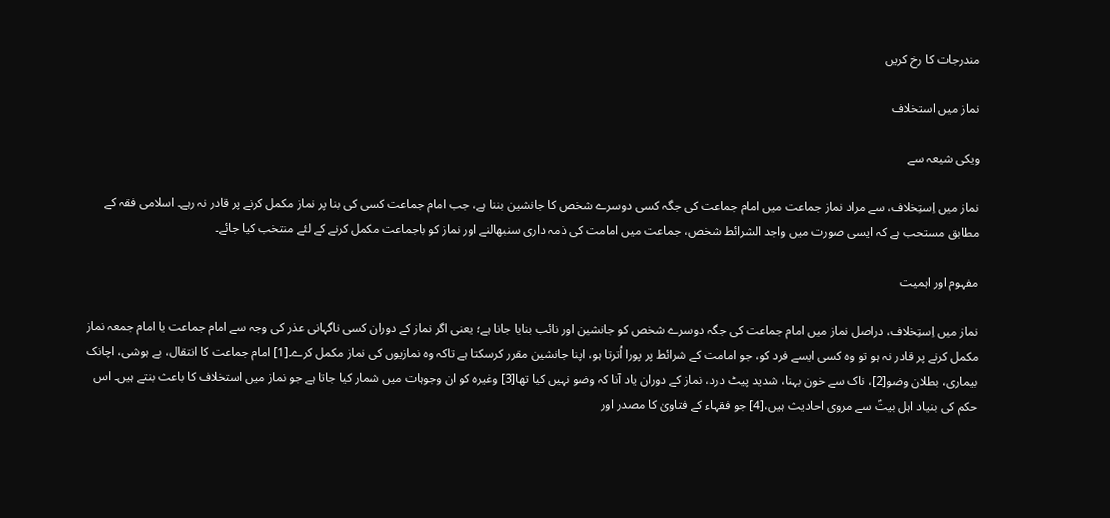مندرجات کا رخ کریں

نماز میں استخلاف

ویکی شیعہ سے

نماز میں اِستِخلاف، سے مراد نماز جماعت میں امام جماعت کی جگہ کسی دوسرے شخص کا جانشین بننا ہے، جب امام جماعت کسی کی بنا پر نماز مکمل کرنے پر قادر نہ رہے۔ اسلامی فقہ کے مطابق مستحب ہے کہ ایسی صورت میں واجد الشرائط شخص، جماعت میں امامت کی ذمہ داری سنبھالنے اور نماز کو باجماعت مکمل کرنے کے لئے منتخب کیا جائے۔

مفہوم اور اہمیت

نماز میں اِستِخلاف، دراصل نماز میں امام جماعت کی جگہ دوسرے شخص کو جانشین اور نائب بنایا جانا ہے؛ یعنی اگر نماز کے دوران کسی ناگہانی عذر کی وجہ سے امام جماعت یا امام جمعہ نماز مکمل کرنے پر قادر نہ ہو تو وہ کسی ایسے فرد کو، جو امامت کے شرائط پر پورا اُترتا ہو، اپنا جانشین مقرر کرسکتا ہے تاکہ وہ نمازیوں کی نماز مکمل کرے۔[1] امام جماعت کا انتقال، بے ہوشی، اچانک بیماری، بطلان وضو[2]، ناک سے خون بہنا، شدید پیٹ درد، نماز کے دوران یاد آنا کہ وضو نہیں کیا تھا[3] وغیرہ کو ان وجوہات میں شمار کیا جاتا ہے جو نماز میں استخلاف کا باعث بنتے ہیں۔ اس حکم کی بنیاد اہل بیتؑ سے مروی احادیث ہیں،[4] جو فقہاء کے فتاویٰ کا مصدر اور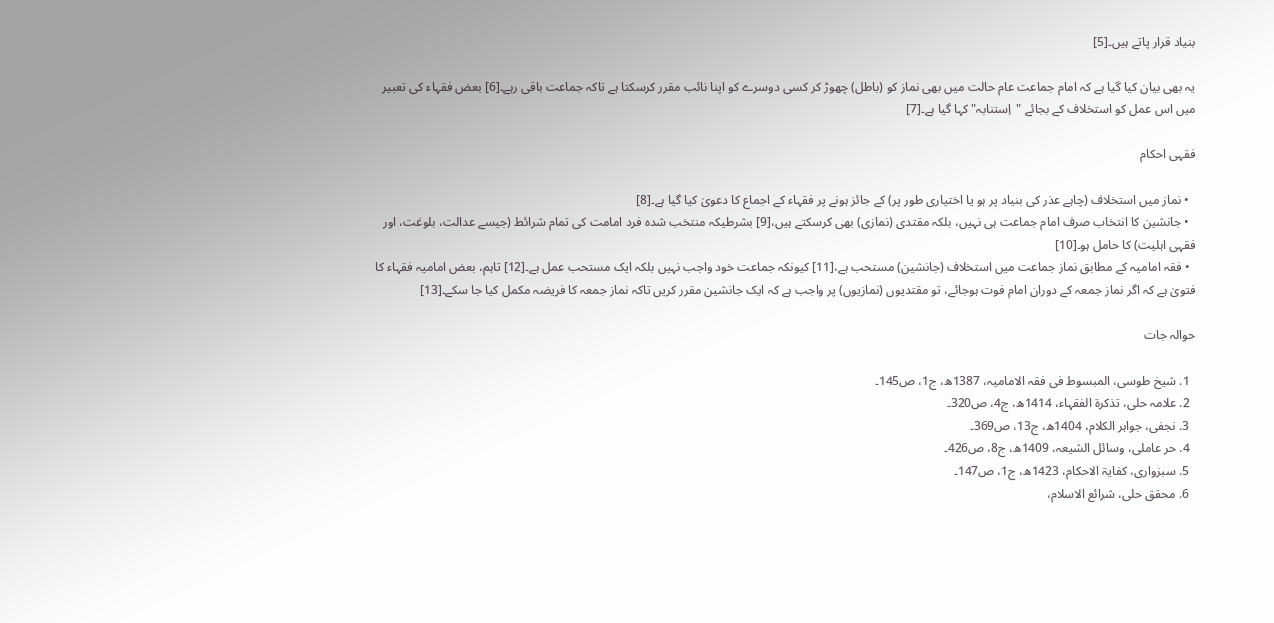بنیاد قرار پاتے ہیں۔[5]

یہ بھی بیان کیا گیا ہے کہ امام جماعت عام حالت میں بھی نماز کو (باطل) چھوڑ کر کسی دوسرے کو اپنا نائب مقرر کرسکتا ہے تاکہ جماعت باقی رہے۔[6] بعض فقہاء کی تعبیر میں اس عمل کو استخلاف کے بجائے "اِستنابہ" کہا گیا ہے۔[7]

فقہی احکام

  • نماز میں استخلاف (چاہے عذر کی بنیاد پر ہو یا اختیاری طور پر) کے جائز ہونے پر فقہاء کے اجماع کا دعویٰ کیا گیا ہے۔[8]
  • جانشین کا انتخاب صرف امام جماعت ہی نہیں، بلکہ مقتدی (نمازی) بھی کرسکتے ہیں،[9] بشرطیکہ منتخب شدہ فرد امامت کی تمام شرائط (جیسے عدالت، بلوغت، اور فقہی اہلیت) کا حامل ہو۔[10]
  • فقہ امامیہ کے مطابق نماز جماعت میں استخلاف (جانشین) مستحب ہے،[11] کیونکہ جماعت خود واجب نہیں بلکہ ایک مستحب عمل ہے۔[12] تاہم، بعض امامیہ فقہاء کا فتویٰ ہے کہ اگر نماز جمعہ کے دوران امام فوت ہوجائے، تو مقتدیوں (نمازیوں) پر واجب ہے کہ ایک جانشین مقرر کریں تاکہ نماز جمعہ کا فریضہ مکمل کیا جا سکے۔[13]

حوالہ جات

  1. شیخ طوسی، المبسوط فی فقہ الامامیہ، 1387ھ، ج1، ص145۔
  2. علامہ حلی، تذکرۃ الفقہاء، 1414ھ، ج4، ص320۔
  3. نجفی، جواہر الکلام، 1404ھ، ج13، ص369۔
  4. حر عاملی، وسائل الشیعہ، 1409ھ، ج8، ص426۔
  5. سبزواری، کفایۃ الاحکام، 1423ھ، ج1، ص147۔
  6. محقق حلی، شرائع الاسلام،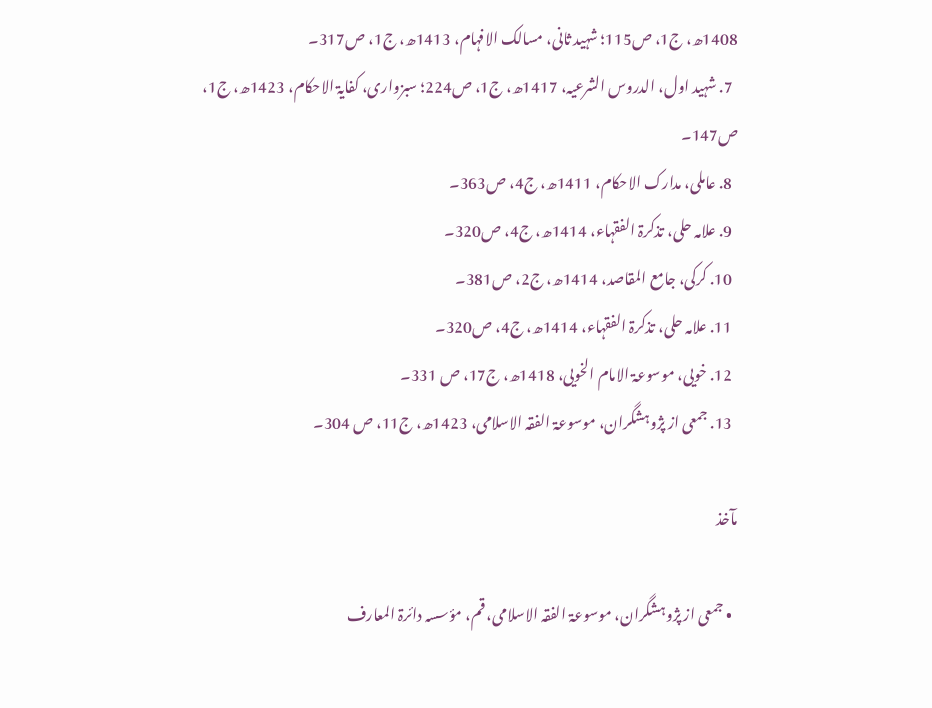1408ھ، ج1، ص115؛ شہید ثانی، مسالک الافہام، 1413ھ، ج1، ص317۔
  7. شہید اول، الدروس الشرعیہ، 1417ھ، ج1، ص224؛ سبزواری، کفایۃ الاحکام، 1423ھ، ج1، ص147۔
  8. عاملی، مدارک الاحکام، 1411ھ، ج4، ص363۔
  9. علامہ حلی، تذکرۃ الفقہاء، 1414ھ، ج4، ص320۔
  10. کرکی، جامع المقاصد، 1414ھ، ج2، ص381۔
  11. علامہ حلی، تذکرۃ الفقہاء، 1414ھ، ج4، ص320۔
  12. خویی، موسوعۃ الامام الخویی، 1418ھ، ج‌17، ص 331۔
  13. جمعی از پژوہشگران، موسوعۃ الفقہ الاسلامی، 1423ھ، ج‌11، ص 304۔

مآخذ

  • جمعی از پژوہشگران، موسوعۃ الفقہ الاسلامی، قم، مؤسسہ دائرۃ المعارف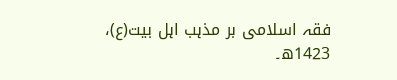فقہ اسلامى بر مذہب اہل بيت(ع)، 1423ھ۔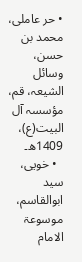• حر عاملی، محمد بن حسن، وسائل الشیعہ، قم، مؤسسہ آل البیت(ع)، 1409ھ۔
  • خویی، سید ابوالقاسم، موسوعۃ الامام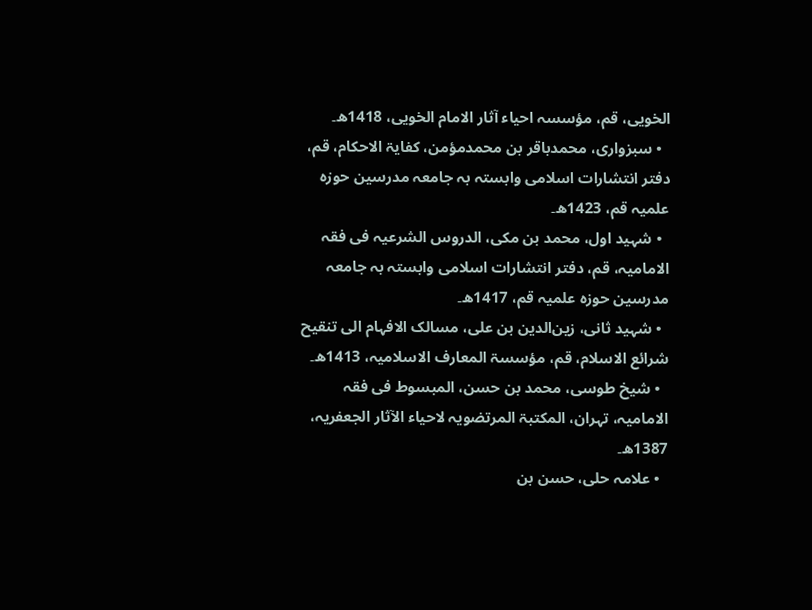الخویی، قم، مؤسسہ احیاء آثار الامام الخویی، 1418ھ۔
  • سبزواری، محمدباقر بن محمدمؤمن، کفایۃ الاحکام، قم، دفتر انتشارات اسلامى وابستہ بہ جامعہ مدرسين حوزہ علميہ قم‌، 1423ھ۔
  • شہید اول، محمد بن مکی، الدروس الشرعیہ فی فقہ الامامیہ، قم، دفتر انتشارات اسلامى وابستہ بہ جامعہ مدرسين حوزہ علميہ قم‌، 1417ھ۔
  • شہید ثانی، زین‌الدین بن علی، مسالک الافہام الی تنقیح شرائع الاسلام، قم، مؤسسۃ المعارف الاسلامیہ، 1413ھ۔
  • شیخ طوسی، محمد بن حسن، المبسوط فی فقہ الامامیہ، تہران، المکتبۃ المرتضویہ لاحیاء الآثار الجعفریہ، 1387ھ۔
  • علامہ حلی، حسن بن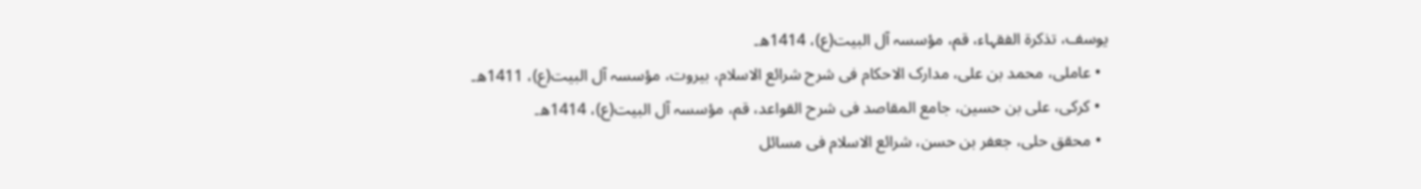یوسف، تذکرۃ الفقہاء، قم، مؤسسہ آل البیت(ع)، 1414ھ۔
  • عاملی، محمد بن علی، مدارک الاحکام فی شرح شرائع الاسلام، بیروت، مؤسسہ آل البیت(ع)، 1411ھ۔
  • کرکی، علی بن حسین، جامع المقاصد فی شرح القواعد، قم، مؤسسہ آل البیت(ع)، 1414ھ۔
  • محقق حلی، جعفر بن حسن، شرائع الاسلام فی مسائل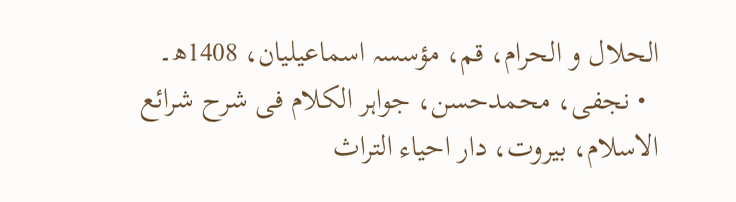الحلال و الحرام، قم، مؤسسہ اسماعیلیان، 1408ھ۔
  • نجفی، محمدحسن، جواہر الکلام فی شرح شرائع الاسلام، بیروت، دار احیاء التراث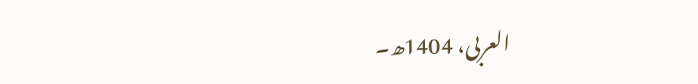العربی، 1404ھ۔